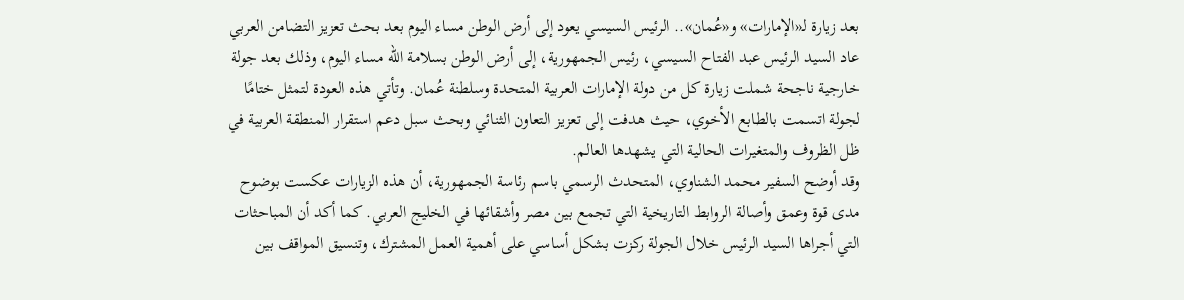بعد زيارة لـ«الإمارات» و«عُمان».. الرئيس السيسي يعود إلى أرض الوطن مساء اليوم بعد بحث تعزيز التضامن العربي
عاد السيد الرئيس عبد الفتاح السيسي، رئيس الجمهورية، إلى أرض الوطن بسلامة الله مساء اليوم، وذلك بعد جولة خارجية ناجحة شملت زيارة كل من دولة الإمارات العربية المتحدة وسلطنة عُمان. وتأتي هذه العودة لتمثل ختامًا لجولة اتسمت بالطابع الأخوي، حيث هدفت إلى تعزيز التعاون الثنائي وبحث سبل دعم استقرار المنطقة العربية في ظل الظروف والمتغيرات الحالية التي يشهدها العالم.
وقد أوضح السفير محمد الشناوي، المتحدث الرسمي باسم رئاسة الجمهورية، أن هذه الزيارات عكست بوضوح مدى قوة وعمق وأصالة الروابط التاريخية التي تجمع بين مصر وأشقائها في الخليج العربي. كما أكد أن المباحثات التي أجراها السيد الرئيس خلال الجولة ركزت بشكل أساسي على أهمية العمل المشترك، وتنسيق المواقف بين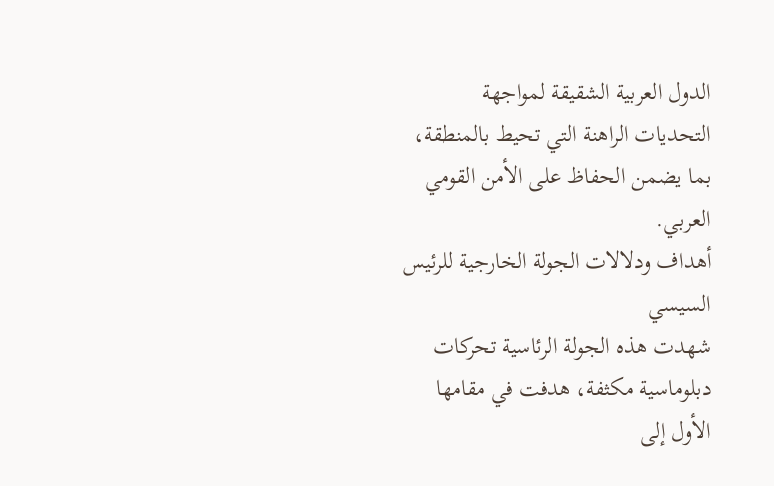الدول العربية الشقيقة لمواجهة التحديات الراهنة التي تحيط بالمنطقة، بما يضمن الحفاظ على الأمن القومي العربي.
أهداف ودلالات الجولة الخارجية للرئيس السيسي
شهدت هذه الجولة الرئاسية تحركات دبلوماسية مكثفة، هدفت في مقامها الأول إلى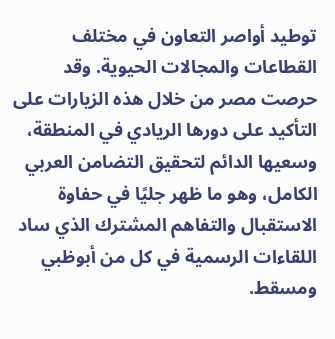توطيد أواصر التعاون في مختلف القطاعات والمجالات الحيوية. وقد حرصت مصر من خلال هذه الزيارات على التأكيد على دورها الريادي في المنطقة، وسعيها الدائم لتحقيق التضامن العربي الكامل، وهو ما ظهر جليًا في حفاوة الاستقبال والتفاهم المشترك الذي ساد اللقاءات الرسمية في كل من أبوظبي ومسقط.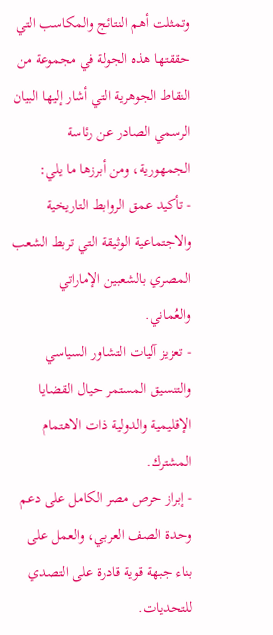وتمثلت أهم النتائج والمكاسب التي حققتها هذه الجولة في مجموعة من النقاط الجوهرية التي أشار إليها البيان الرسمي الصادر عن رئاسة الجمهورية، ومن أبرزها ما يلي:
- تأكيد عمق الروابط التاريخية والاجتماعية الوثيقة التي تربط الشعب المصري بالشعبين الإماراتي والعُماني.
- تعزيز آليات التشاور السياسي والتنسيق المستمر حيال القضايا الإقليمية والدولية ذات الاهتمام المشترك.
- إبراز حرص مصر الكامل على دعم وحدة الصف العربي، والعمل على بناء جبهة قوية قادرة على التصدي للتحديات.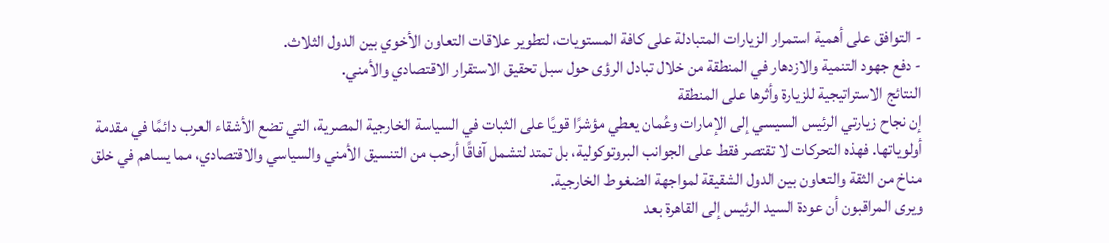- التوافق على أهمية استمرار الزيارات المتبادلة على كافة المستويات، لتطوير علاقات التعاون الأخوي بين الدول الثلاث.
- دفع جهود التنمية والازدهار في المنطقة من خلال تبادل الرؤى حول سبل تحقيق الاستقرار الاقتصادي والأمني.
النتائج الاستراتيجية للزيارة وأثرها على المنطقة
إن نجاح زيارتي الرئيس السيسي إلى الإمارات وعُمان يعطي مؤشرًا قويًا على الثبات في السياسة الخارجية المصرية، التي تضع الأشقاء العرب دائمًا في مقدمة أولوياتها. فهذه التحركات لا تقتصر فقط على الجوانب البروتوكولية، بل تمتد لتشمل آفاقًا أرحب من التنسيق الأمني والسياسي والاقتصادي، مما يساهم في خلق مناخ من الثقة والتعاون بين الدول الشقيقة لمواجهة الضغوط الخارجية.
ويرى المراقبون أن عودة السيد الرئيس إلى القاهرة بعد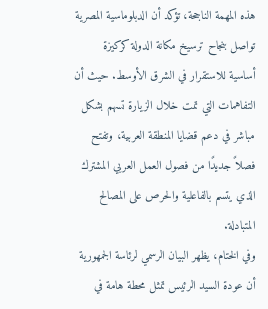هذه المهمة الناجحة، تؤكد أن الدبلوماسية المصرية تواصل بنجاح ترسيخ مكانة الدولة كركيزة أساسية للاستقرار في الشرق الأوسط. حيث أن التفاهمات التي تمت خلال الزيارة تسهم بشكل مباشر في دعم قضايا المنطقة العربية، وتفتح فصلاً جديدًا من فصول العمل العربي المشترك الذي يتسم بالفاعلية والحرص على المصالح المتبادلة.
وفي الختام، يظهر البيان الرسمي لرئاسة الجمهورية أن عودة السيد الرئيس تمثل محطة هامة في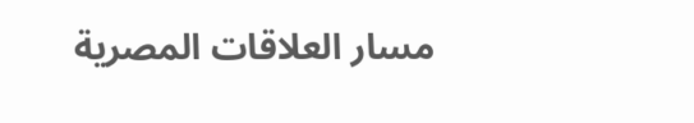مسار العلاقات المصرية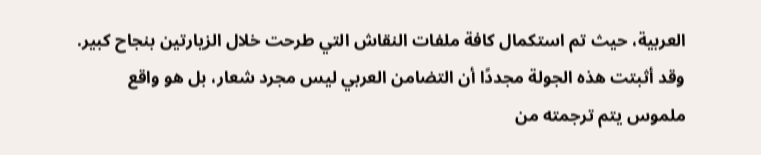العربية، حيث تم استكمال كافة ملفات النقاش التي طرحت خلال الزيارتين بنجاح كبير. وقد أثبتت هذه الجولة مجددًا أن التضامن العربي ليس مجرد شعار، بل هو واقع ملموس يتم ترجمته من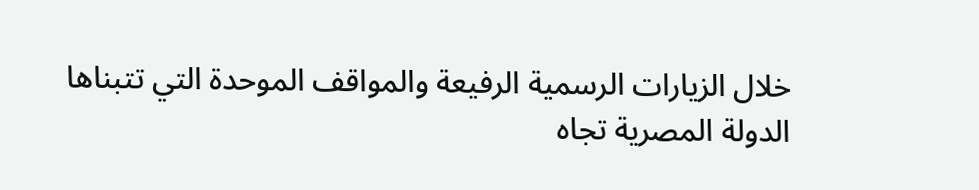خلال الزيارات الرسمية الرفيعة والمواقف الموحدة التي تتبناها الدولة المصرية تجاه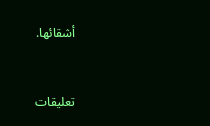أشقائها.


تعليقات